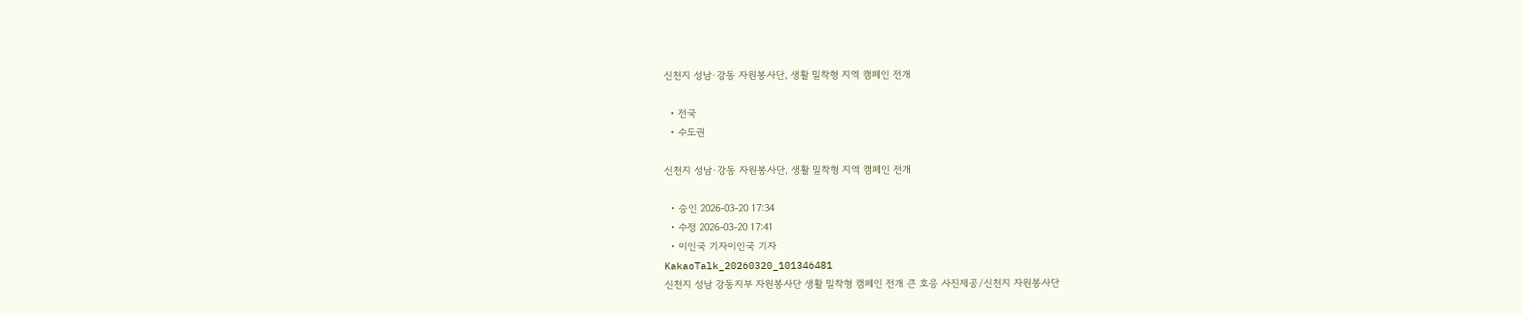신천지 성남·강동 자원봉사단, 생활 밀착형 지역 캠페인 전개

  • 전국
  • 수도권

신천지 성남·강동 자원봉사단, 생활 밀착형 지역 캠페인 전개

  • 승인 2026-03-20 17:34
  • 수정 2026-03-20 17:41
  • 이인국 기자이인국 기자
KakaoTalk_20260320_101346481
신천지 성남 강동지부 자원봉사단 생활 밀착형 캠페인 전개 큰 호응 사진제공/신천지 자원봉사단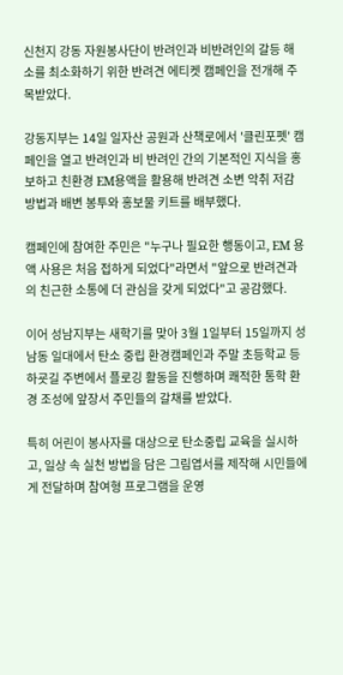신천지 강동 자원봉사단이 반려인과 비반려인의 갈등 해소를 최소화하기 위한 반려견 에티켓 캠페인을 전개해 주목받았다.

강동지부는 14일 일자산 공원과 산책로에서 '클린포펫' 캠페인을 열고 반려인과 비 반려인 간의 기본적인 지식을 홍보하고 친환경 EM용액을 활용해 반려견 소변 악취 저감 방법과 배변 봉투와 홍보물 키트를 배부했다.

캠페인에 참여한 주민은 "누구나 필요한 행동이고, EM 용액 사용은 처음 접하게 되었다"라면서 "앞으로 반려견과의 친근한 소통에 더 관심을 갖게 되었다"고 공감했다.

이어 성남지부는 새학기를 맞아 3월 1일부터 15일까지 성남동 일대에서 탄소 중립 환경캠페인과 주말 초등학교 등하굣길 주변에서 플로깅 활동을 진행하며 쾌적한 통학 환경 조성에 앞장서 주민들의 갈채를 받았다.

특히 어린이 봉사자를 대상으로 탄소중립 교육을 실시하고, 일상 속 실천 방법을 담은 그림엽서를 제작해 시민들에게 전달하며 참여형 프로그램을 운영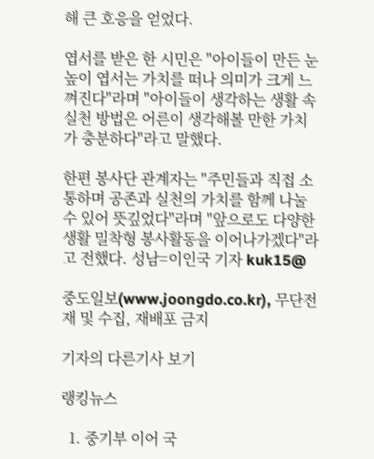해 큰 호응을 얻었다.

엽서를 받은 한 시민은 "아이들이 만든 눈높이 엽서는 가치를 떠나 의미가 크게 느껴진다"라며 "아이들이 생각하는 생활 속 실천 방법은 어른이 생각해볼 만한 가치가 충분하다"라고 말했다.

한편 봉사단 관계자는 "주민들과 직접 소통하며 공존과 실천의 가치를 함께 나눌 수 있어 뜻깊었다"라며 "앞으로도 다양한 생활 밀착형 봉사활동을 이어나가겠다"라고 전했다. 성남=이인국 기자 kuk15@

중도일보(www.joongdo.co.kr), 무단전재 및 수집, 재배포 금지

기자의 다른기사 보기

랭킹뉴스

  1. 중기부 이어 국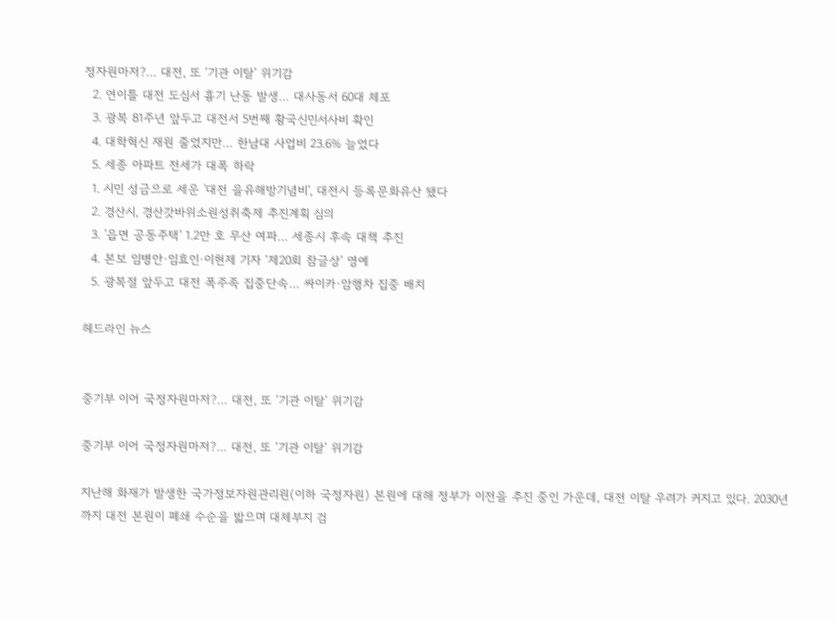정자원마저?… 대전, 또 ‘기관 이탈’ 위기감
  2. 연이틀 대전 도심서 흉기 난동 발생… 대사동서 60대 체포
  3. 광복 81주년 앞두고 대전서 5번째 황국신민서사비 확인
  4. 대학혁신 재원 줄었지만… 한남대 사업비 23.6% 늘었다
  5. 세종 아파트 전세가 대폭 하락
  1. 시민 성금으로 세운 '대전 을유해방기념비', 대전시 등록문화유산 됐다
  2. 경산시, 경산갓바위소원성취축제 추진계획 심의
  3. '읍면 공동주택' 1.2만 호 무산 여파… 세종시 후속 대책 추진
  4. 본보 임병안·임효인·이현제 기자 ‘제20회 참글상’ 영예
  5. 광복절 앞두고 대전 폭주족 집중단속… 싸이카·암행차 집중 배치

헤드라인 뉴스


중기부 이어 국정자원마저?… 대전, 또 ‘기관 이탈’ 위기감

중기부 이어 국정자원마저?… 대전, 또 ‘기관 이탈’ 위기감

지난해 화재가 발생한 국가정보자원관리원(이하 국정자원) 본원에 대해 정부가 이전을 추진 중인 가운데, 대전 이탈 우려가 커지고 있다. 2030년까지 대전 본원이 폐쇄 수순을 밟으며 대체부지 검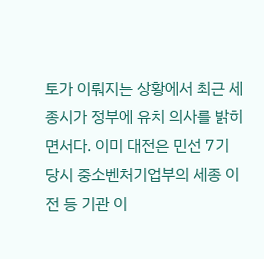토가 이뤄지는 상황에서 최근 세종시가 정부에 유치 의사를 밝히면서다. 이미 대전은 민선 7기 당시 중소벤처기업부의 세종 이전 등 기관 이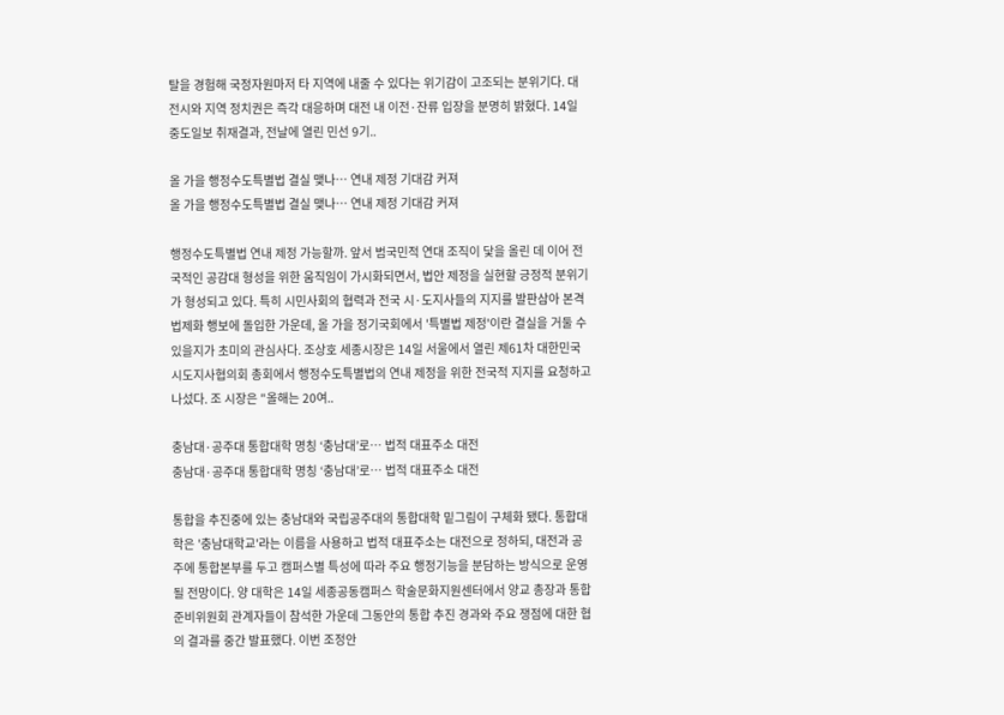탈을 경험해 국정자원마저 타 지역에 내줄 수 있다는 위기감이 고조되는 분위기다. 대전시와 지역 정치권은 즉각 대응하며 대전 내 이전·잔류 입장을 분명히 밝혔다. 14일 중도일보 취재결과, 전날에 열린 민선 9기..

올 가을 행정수도특별법 결실 맺나… 연내 제정 기대감 커져
올 가을 행정수도특별법 결실 맺나… 연내 제정 기대감 커져

행정수도특별법 연내 제정 가능할까. 앞서 범국민적 연대 조직이 닻을 올린 데 이어 전국적인 공감대 형성을 위한 움직임이 가시화되면서, 법안 제정을 실현할 긍정적 분위기가 형성되고 있다. 특히 시민사회의 협력과 전국 시·도지사들의 지지를 발판삼아 본격 법제화 행보에 돌입한 가운데, 올 가을 정기국회에서 '특별법 제정'이란 결실을 거둘 수 있을지가 초미의 관심사다. 조상호 세종시장은 14일 서울에서 열린 제61차 대한민국시도지사협의회 총회에서 행정수도특별법의 연내 제정을 위한 전국적 지지를 요청하고 나섰다. 조 시장은 "올해는 20여..

충남대·공주대 통합대학 명칭 ‘충남대’로… 법적 대표주소 대전
충남대·공주대 통합대학 명칭 ‘충남대’로… 법적 대표주소 대전

통합을 추진중에 있는 충남대와 국립공주대의 통합대학 밑그림이 구체화 됐다. 통합대학은 '충남대학교'라는 이름을 사용하고 법적 대표주소는 대전으로 정하되, 대전과 공주에 통합본부를 두고 캠퍼스별 특성에 따라 주요 행정기능을 분담하는 방식으로 운영될 전망이다. 양 대학은 14일 세종공동캠퍼스 학술문화지원센터에서 양교 총장과 통합준비위원회 관계자들이 참석한 가운데 그동안의 통합 추진 경과와 주요 쟁점에 대한 협의 결과를 중간 발표했다. 이번 조정안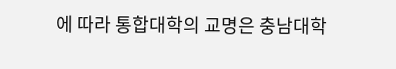에 따라 통합대학의 교명은 충남대학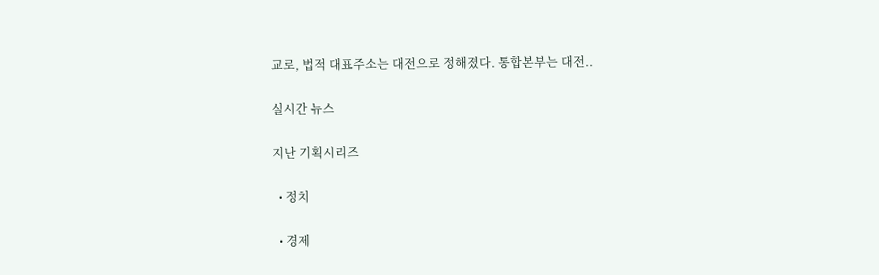교로, 법적 대표주소는 대전으로 정해졌다. 통합본부는 대전..

실시간 뉴스

지난 기획시리즈

  • 정치

  • 경제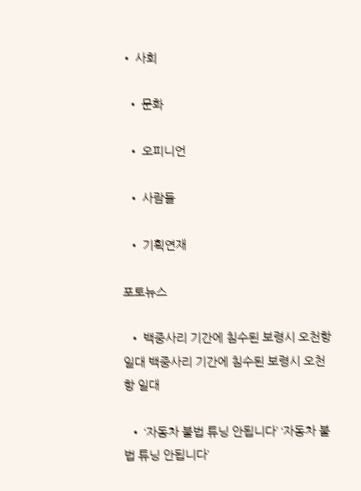• 사회

  • 문화

  • 오피니언

  • 사람들

  • 기획연재

포토뉴스

  • 백중사리 기간에 침수된 보령시 오천항 일대 백중사리 기간에 침수된 보령시 오천항 일대

  • ‘자동차 불법 튜닝 안됩니다’ ‘자동차 불법 튜닝 안됩니다’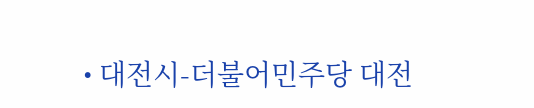• 대전시-더불어민주당 대전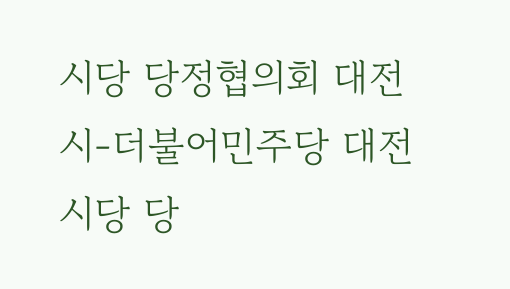시당 당정협의회 대전시-더불어민주당 대전시당 당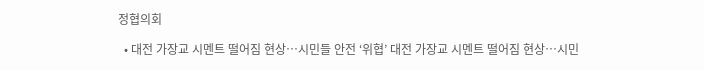정협의회

  • 대전 가장교 시멘트 떨어짐 현상…시민들 안전 ‘위협’ 대전 가장교 시멘트 떨어짐 현상…시민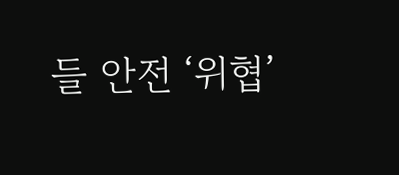들 안전 ‘위협’